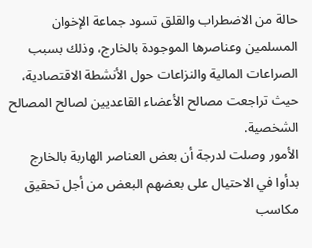حالة من الاضطراب والقلق تسود جماعة الإخوان المسلمين وعناصرها الموجودة بالخارج، وذلك بسبب الصراعات المالية والنزاعات حول الأنشطة الاقتصادية، حيث تراجعت مصالح الأعضاء القاعديين لصالح المصالح الشخصية.
الأمور وصلت لدرجة أن بعض العناصر الهاربة بالخارج بدأوا في الاحتيال على بعضهم البعض من أجل تحقيق مكاسب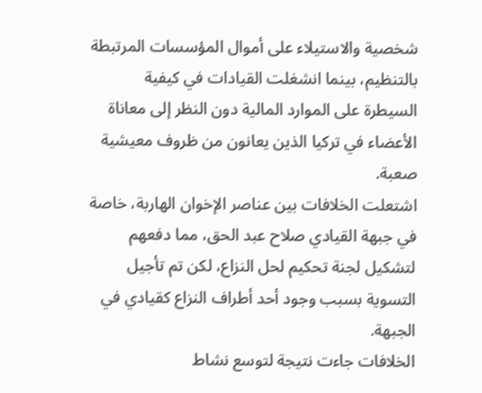شخصية والاستيلاء على أموال المؤسسات المرتبطة بالتنظيم، بينما انشغلت القيادات في كيفية السيطرة على الموارد المالية دون النظر إلى معاناة الأعضاء في تركيا الذين يعانون من ظروف معيشية صعبة.
اشتعلت الخلافات بين عناصر الإخوان الهاربة، خاصة في جبهة القيادي صلاح عبد الحق، مما دفعهم لتشكيل لجنة تحكيم لحل النزاع، لكن تم تأجيل التسوية بسبب وجود أحد أطراف النزاع كقيادي في الجبهة.
الخلافات جاءت نتيجة لتوسع نشاط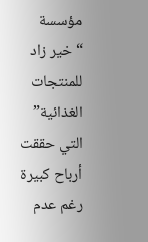مؤسسة “خير زاد للمنتجات الغذائية” التي حققت أرباح كبيرة رغم عدم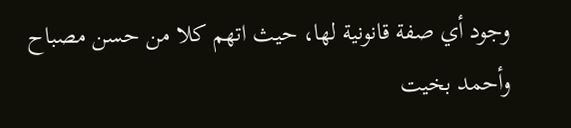وجود أي صفة قانونية لها، حيث اتهم كلا من حسن مصباح وأحمد بخيت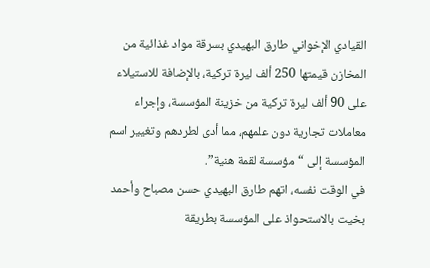القيادي الإخواني طارق البهيدي بسرقة مواد غذائية من المخازن قيمتها 250 ألف ليرة تركية، بالإضافة للاستيلاء على 90 ألف ليرة تركية من خزينة المؤسسة، وإجراء معاملات تجارية دون علمهم، مما أدى لطردهم وتغيير اسم المؤسسة إلى “مؤسسة لقمة هنية”.
في الوقت نفسه، اتهم طارق البهيدي حسن مصباح وأحمد بخيت بالاستحواذ على المؤسسة بطريقة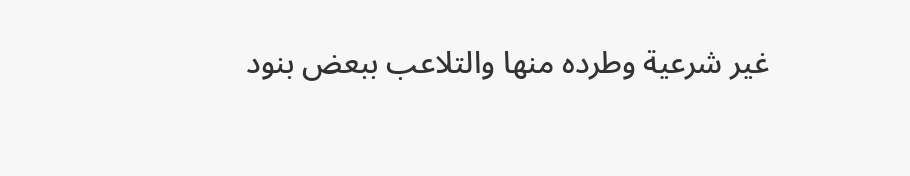غير شرعية وطرده منها والتلاعب ببعض بنود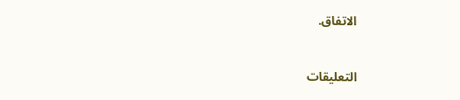الاتفاق.


التعليقات